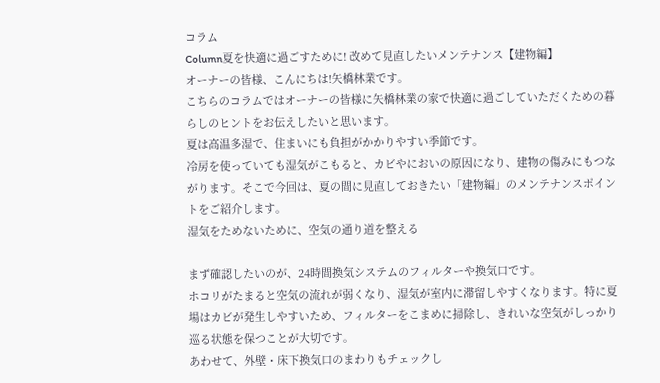コラム
Column夏を快適に過ごすために! 改めて見直したいメンテナンス【建物編】
オーナーの皆様、こんにちは!矢橋林業です。
こちらのコラムではオーナーの皆様に矢橋林業の家で快適に過ごしていただくための暮らしのヒントをお伝えしたいと思います。
夏は高温多湿で、住まいにも負担がかかりやすい季節です。
冷房を使っていても湿気がこもると、カビやにおいの原因になり、建物の傷みにもつながります。そこで今回は、夏の間に見直しておきたい「建物編」のメンテナンスポイントをご紹介します。
湿気をためないために、空気の通り道を整える

まず確認したいのが、24時間換気システムのフィルターや換気口です。
ホコリがたまると空気の流れが弱くなり、湿気が室内に滞留しやすくなります。特に夏場はカビが発生しやすいため、フィルターをこまめに掃除し、きれいな空気がしっかり巡る状態を保つことが大切です。
あわせて、外壁・床下換気口のまわりもチェックし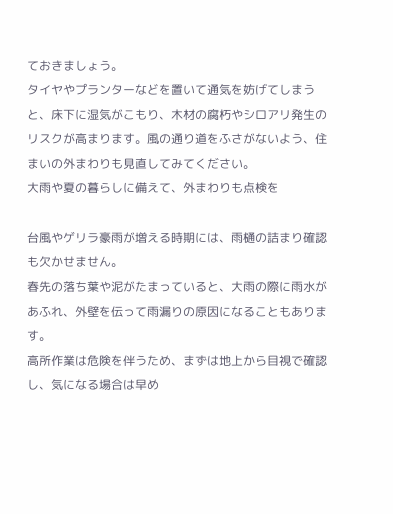ておきましょう。
タイヤやプランターなどを置いて通気を妨げてしまうと、床下に湿気がこもり、木材の腐朽やシロアリ発生のリスクが高まります。風の通り道をふさがないよう、住まいの外まわりも見直してみてください。
大雨や夏の暮らしに備えて、外まわりも点検を

台風やゲリラ豪雨が増える時期には、雨樋の詰まり確認も欠かせません。
春先の落ち葉や泥がたまっていると、大雨の際に雨水があふれ、外壁を伝って雨漏りの原因になることもあります。
高所作業は危険を伴うため、まずは地上から目視で確認し、気になる場合は早め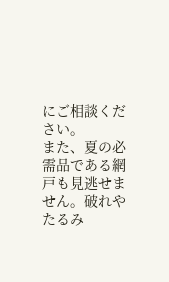にご相談ください。
また、夏の必需品である網戸も見逃せません。破れやたるみ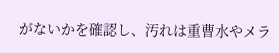がないかを確認し、汚れは重曹水やメラ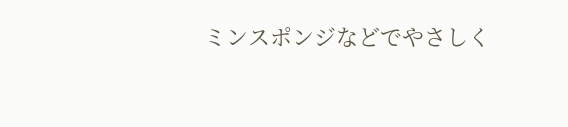ミンスポンジなどでやさしく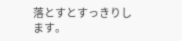落とすとすっきりします。